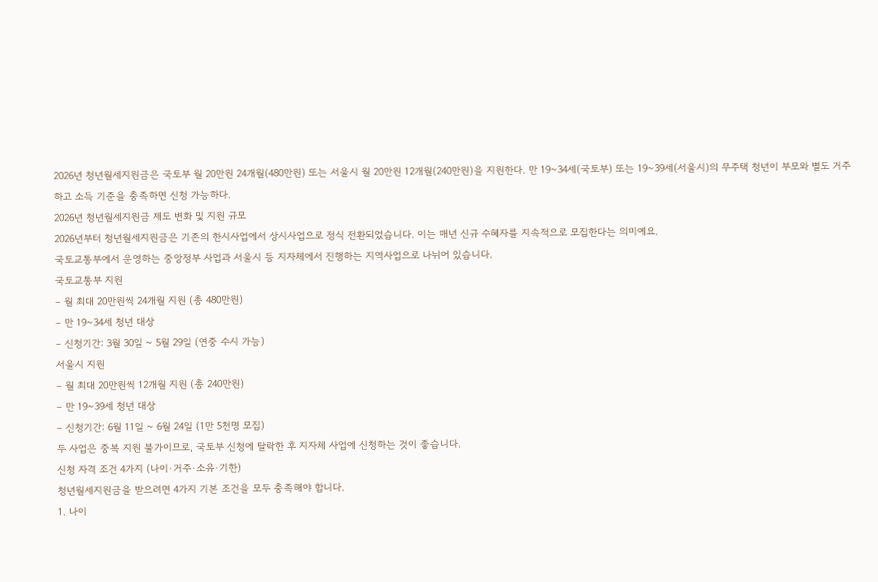2026년 청년월세지원금은 국토부 월 20만원 24개월(480만원) 또는 서울시 월 20만원 12개월(240만원)을 지원한다. 만 19~34세(국토부) 또는 19~39세(서울시)의 무주택 청년이 부모와 별도 거주하고 소득 기준을 충족하면 신청 가능하다.
2026년 청년월세지원금 제도 변화 및 지원 규모
2026년부터 청년월세지원금은 기존의 한시사업에서 상시사업으로 정식 전환되었습니다. 이는 매년 신규 수혜자를 지속적으로 모집한다는 의미예요.
국토교통부에서 운영하는 중앙정부 사업과 서울시 등 지자체에서 진행하는 지역사업으로 나뉘어 있습니다.
국토교통부 지원
– 월 최대 20만원씩 24개월 지원 (총 480만원)
– 만 19~34세 청년 대상
– 신청기간: 3월 30일 ~ 5월 29일 (연중 수시 가능)
서울시 지원
– 월 최대 20만원씩 12개월 지원 (총 240만원)
– 만 19~39세 청년 대상
– 신청기간: 6월 11일 ~ 6월 24일 (1만 5천명 모집)
두 사업은 중복 지원 불가이므로, 국토부 신청에 탈락한 후 지자체 사업에 신청하는 것이 좋습니다.
신청 자격 조건 4가지 (나이·거주·소유·기한)
청년월세지원금을 받으려면 4가지 기본 조건을 모두 충족해야 합니다.
1. 나이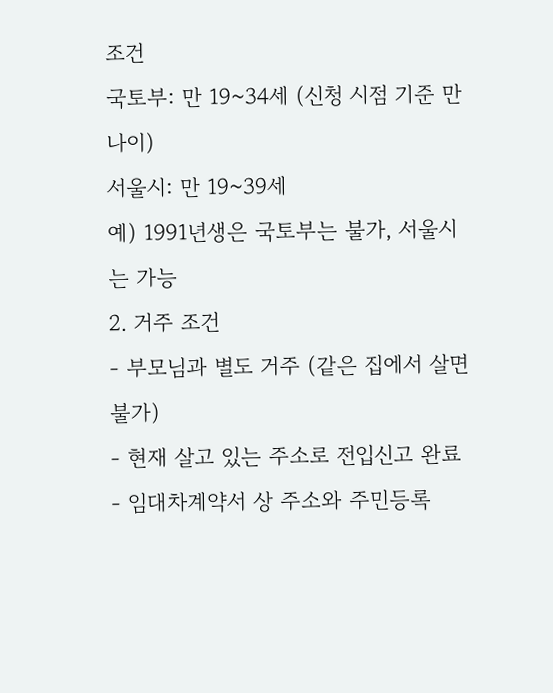조건
국토부: 만 19~34세 (신청 시점 기준 만나이)
서울시: 만 19~39세
예) 1991년생은 국토부는 불가, 서울시는 가능
2. 거주 조건
- 부모님과 별도 거주 (같은 집에서 살면 불가)
- 현재 살고 있는 주소로 전입신고 완료
- 임대차계약서 상 주소와 주민등록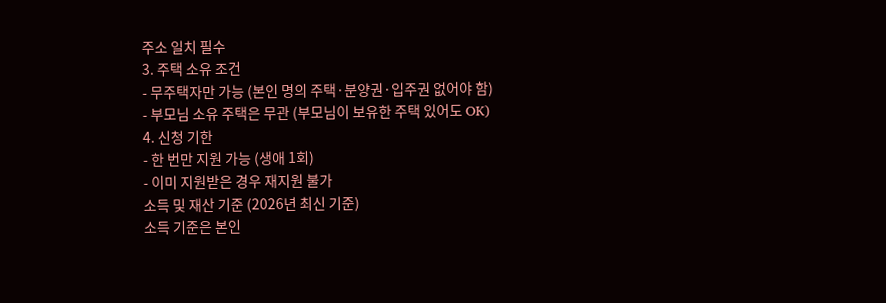주소 일치 필수
3. 주택 소유 조건
- 무주택자만 가능 (본인 명의 주택·분양권·입주권 없어야 함)
- 부모님 소유 주택은 무관 (부모님이 보유한 주택 있어도 OK)
4. 신청 기한
- 한 번만 지원 가능 (생애 1회)
- 이미 지원받은 경우 재지원 불가
소득 및 재산 기준 (2026년 최신 기준)
소득 기준은 본인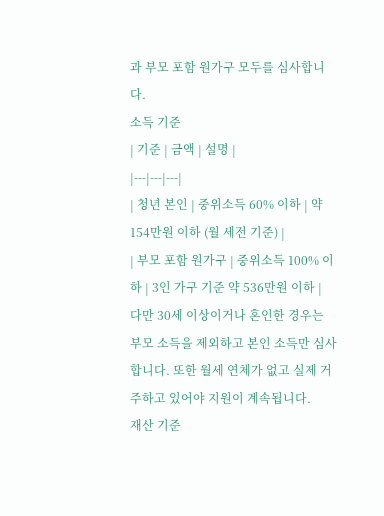과 부모 포함 원가구 모두를 심사합니다.
소득 기준
| 기준 | 금액 | 설명 |
|---|---|---|
| 청년 본인 | 중위소득 60% 이하 | 약 154만원 이하 (월 세전 기준) |
| 부모 포함 원가구 | 중위소득 100% 이하 | 3인 가구 기준 약 536만원 이하 |
다만 30세 이상이거나 혼인한 경우는 부모 소득을 제외하고 본인 소득만 심사합니다. 또한 월세 연체가 없고 실제 거주하고 있어야 지원이 계속됩니다.
재산 기준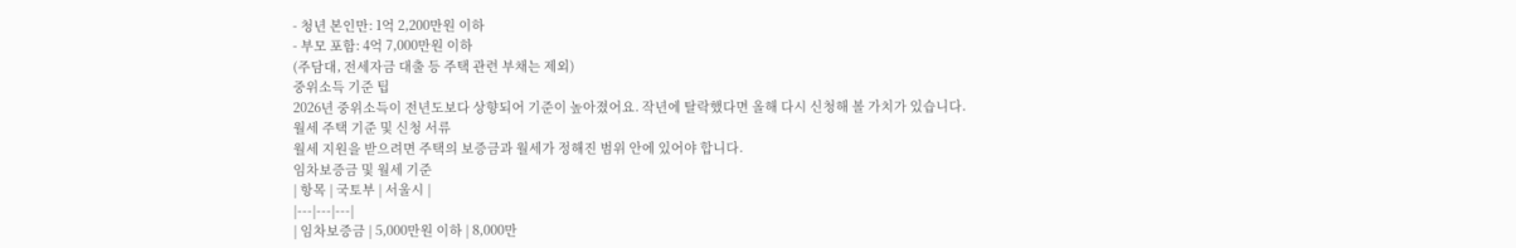- 청년 본인만: 1억 2,200만원 이하
- 부모 포함: 4억 7,000만원 이하
(주담대, 전세자금 대출 등 주택 관련 부채는 제외)
중위소득 기준 팁
2026년 중위소득이 전년도보다 상향되어 기준이 높아졌어요. 작년에 탈락했다면 올해 다시 신청해 볼 가치가 있습니다.
월세 주택 기준 및 신청 서류
월세 지원을 받으려면 주택의 보증금과 월세가 정해진 범위 안에 있어야 합니다.
임차보증금 및 월세 기준
| 항목 | 국토부 | 서울시 |
|---|---|---|
| 임차보증금 | 5,000만원 이하 | 8,000만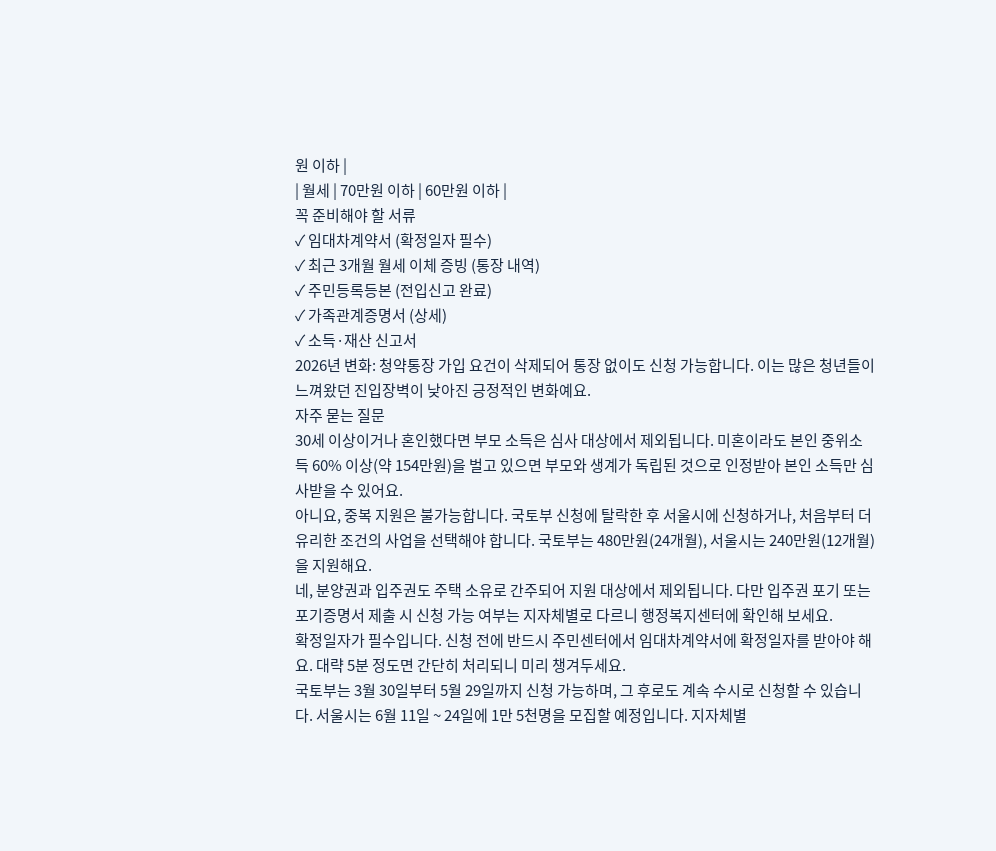원 이하 |
| 월세 | 70만원 이하 | 60만원 이하 |
꼭 준비해야 할 서류
✓ 임대차계약서 (확정일자 필수)
✓ 최근 3개월 월세 이체 증빙 (통장 내역)
✓ 주민등록등본 (전입신고 완료)
✓ 가족관계증명서 (상세)
✓ 소득·재산 신고서
2026년 변화: 청약통장 가입 요건이 삭제되어 통장 없이도 신청 가능합니다. 이는 많은 청년들이 느껴왔던 진입장벽이 낮아진 긍정적인 변화예요.
자주 묻는 질문
30세 이상이거나 혼인했다면 부모 소득은 심사 대상에서 제외됩니다. 미혼이라도 본인 중위소득 60% 이상(약 154만원)을 벌고 있으면 부모와 생계가 독립된 것으로 인정받아 본인 소득만 심사받을 수 있어요.
아니요, 중복 지원은 불가능합니다. 국토부 신청에 탈락한 후 서울시에 신청하거나, 처음부터 더 유리한 조건의 사업을 선택해야 합니다. 국토부는 480만원(24개월), 서울시는 240만원(12개월)을 지원해요.
네, 분양권과 입주권도 주택 소유로 간주되어 지원 대상에서 제외됩니다. 다만 입주권 포기 또는 포기증명서 제출 시 신청 가능 여부는 지자체별로 다르니 행정복지센터에 확인해 보세요.
확정일자가 필수입니다. 신청 전에 반드시 주민센터에서 임대차계약서에 확정일자를 받아야 해요. 대략 5분 정도면 간단히 처리되니 미리 챙겨두세요.
국토부는 3월 30일부터 5월 29일까지 신청 가능하며, 그 후로도 계속 수시로 신청할 수 있습니다. 서울시는 6월 11일 ~ 24일에 1만 5천명을 모집할 예정입니다. 지자체별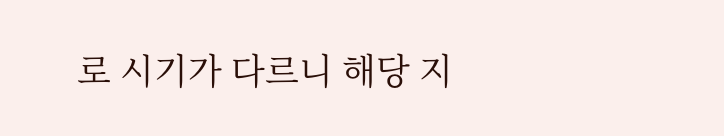로 시기가 다르니 해당 지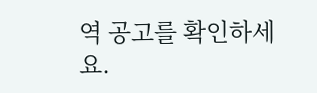역 공고를 확인하세요.